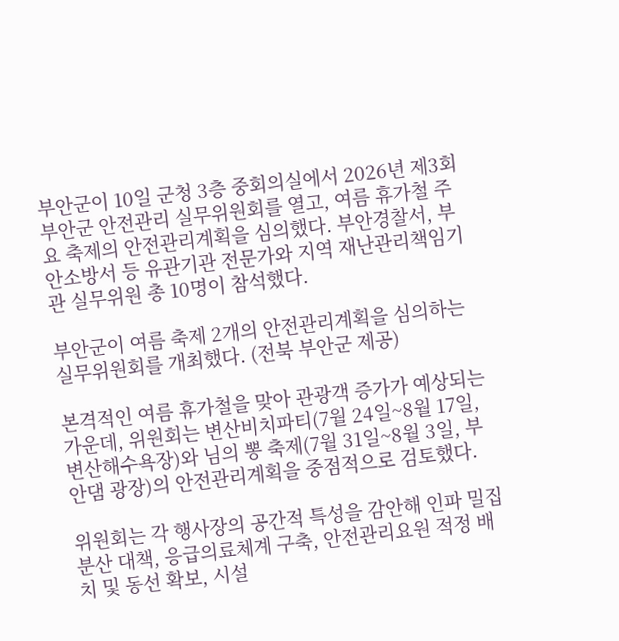부안군이 10일 군청 3층 중회의실에서 2026년 제3회 부안군 안전관리 실무위원회를 열고, 여름 휴가철 주요 축제의 안전관리계획을 심의했다. 부안경찰서, 부안소방서 등 유관기관 전문가와 지역 재난관리책임기관 실무위원 총 10명이 참석했다.

부안군이 여름 축제 2개의 안전관리계획을 심의하는 실무위원회를 개최했다. (전북 부안군 제공)

본격적인 여름 휴가철을 맞아 관광객 증가가 예상되는 가운데, 위원회는 변산비치파티(7월 24일~8월 17일, 변산해수욕장)와 님의 뽕 축제(7월 31일~8월 3일, 부안댐 광장)의 안전관리계획을 중점적으로 검토했다.

위원회는 각 행사장의 공간적 특성을 감안해 인파 밀집 분산 대책, 응급의료체계 구축, 안전관리요원 적정 배치 및 동선 확보, 시설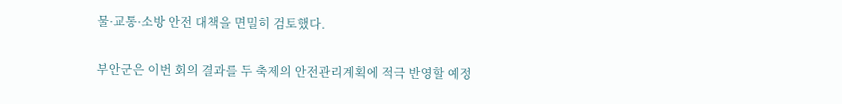물·교통·소방 안전 대책을 면밀히 검토했다.

부안군은 이번 회의 결과를 두 축제의 안전관리계획에 적극 반영할 예정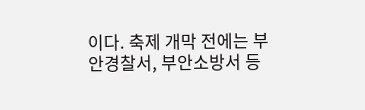이다. 축제 개막 전에는 부안경찰서, 부안소방서 등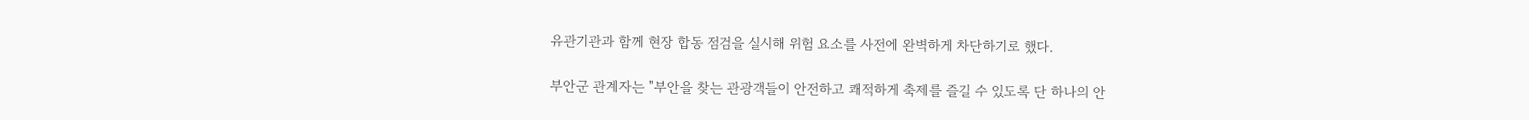유관기관과 함께 현장 합동 점검을 실시해 위험 요소를 사전에 완벽하게 차단하기로 했다.

부안군 관계자는 "부안을 찾는 관광객들이 안전하고 쾌적하게 축제를 즐길 수 있도록 단 하나의 안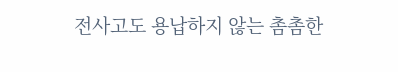전사고도 용납하지 않는 촘촘한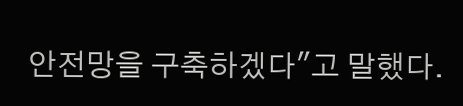안전망을 구축하겠다"고 말했다.